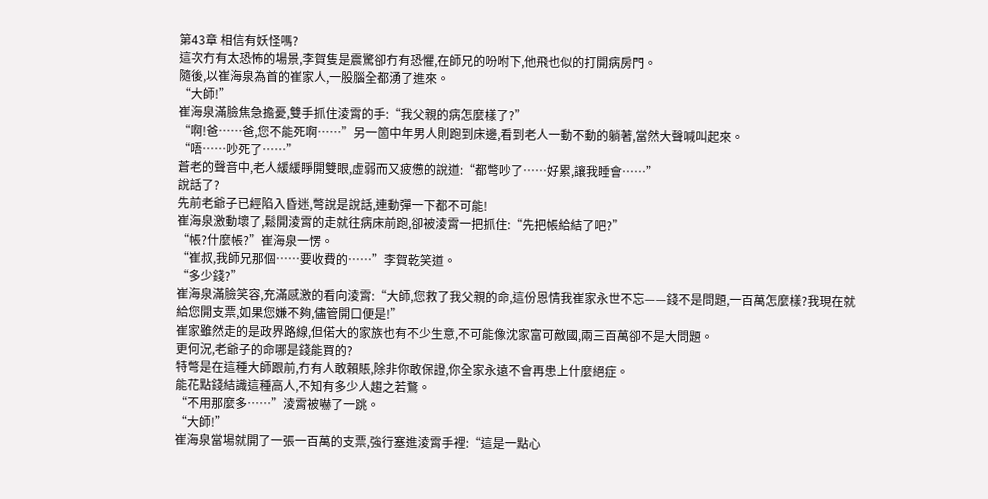第43章 相信有妖怪嗎?
這次冇有太恐怖的場景,李賀隻是震驚卻冇有恐懼,在師兄的吩咐下,他飛也似的打開病房門。
隨後,以崔海泉為首的崔家人,一股腦全都湧了進來。
“大師!”
崔海泉滿臉焦急擔憂,雙手抓住淩霄的手:“我父親的病怎麼樣了?”
“啊!爸……爸,您不能死啊……”另一箇中年男人則跑到床邊,看到老人一動不動的躺著,當然大聲喊叫起來。
“唔……吵死了……”
蒼老的聲音中,老人緩緩睜開雙眼,虛弱而又疲憊的說道:“都彆吵了……好累,讓我睡會……”
說話了?
先前老爺子已經陷入昏迷,彆說是說話,連動彈一下都不可能!
崔海泉激動壞了,鬆開淩霄的走就往病床前跑,卻被淩霄一把抓住:“先把帳給結了吧?”
“帳?什麼帳?”崔海泉一愣。
“崔叔,我師兄那個……要收費的……”李賀乾笑道。
“多少錢?”
崔海泉滿臉笑容,充滿感激的看向淩霄:“大師,您救了我父親的命,這份恩情我崔家永世不忘——錢不是問題,一百萬怎麼樣?我現在就給您開支票,如果您嫌不夠,儘管開口便是!”
崔家雖然走的是政界路線,但偌大的家族也有不少生意,不可能像沈家富可敵國,兩三百萬卻不是大問題。
更何況,老爺子的命哪是錢能買的?
特彆是在這種大師跟前,冇有人敢賴賬,除非你敢保證,你全家永遠不會再患上什麼絕症。
能花點錢結識這種高人,不知有多少人趨之若鶩。
“不用那麼多……”淩霄被嚇了一跳。
“大師!”
崔海泉當場就開了一張一百萬的支票,強行塞進淩霄手裡:“這是一點心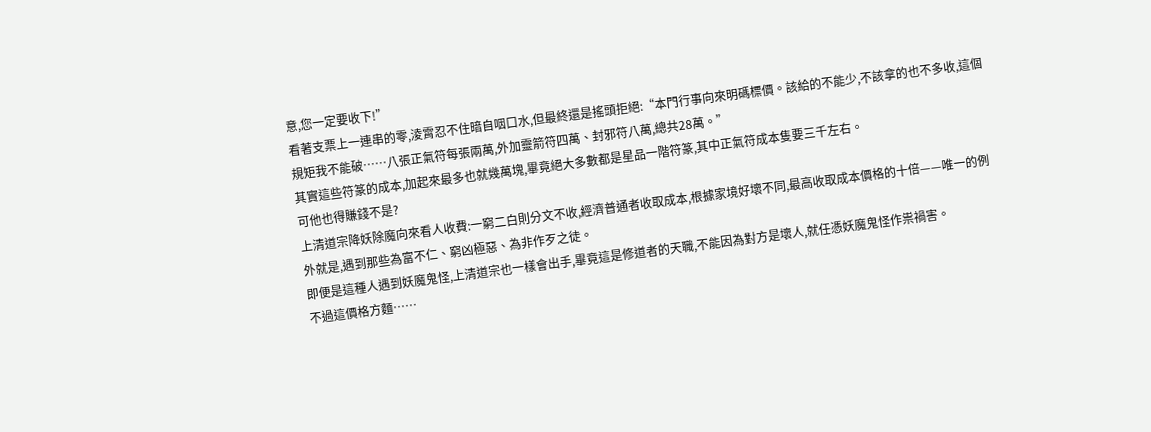意,您一定要收下!”
看著支票上一連串的零,淩霄忍不住暗自咽口水,但最終還是搖頭拒絕:“本門行事向來明碼標價。該給的不能少,不該拿的也不多收,這個規矩我不能破……八張正氣符每張兩萬,外加靈箭符四萬、封邪符八萬,總共28萬。”
其實這些符篆的成本,加起來最多也就幾萬塊,畢竟絕大多數都是星品一階符篆,其中正氣符成本隻要三千左右。
可他也得賺錢不是?
上清道宗降妖除魔向來看人收費:一窮二白則分文不收,經濟普通者收取成本,根據家境好壞不同,最高收取成本價格的十倍——唯一的例外就是,遇到那些為富不仁、窮凶極惡、為非作歹之徒。
即便是這種人遇到妖魔鬼怪,上清道宗也一樣會出手,畢竟這是修道者的天職,不能因為對方是壞人,就任憑妖魔鬼怪作祟禍害。
不過這價格方麵……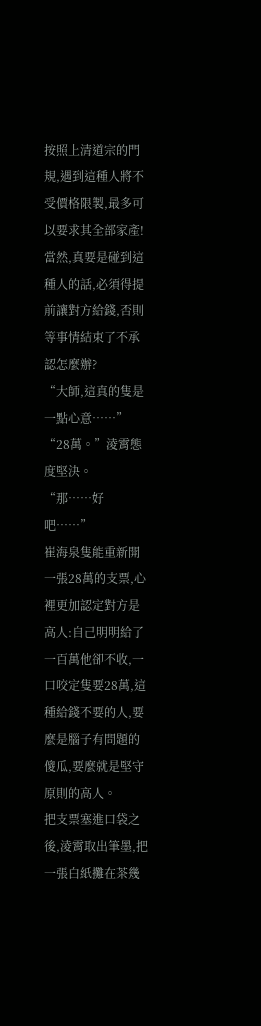按照上清道宗的門規,遇到這種人將不受價格限製,最多可以要求其全部家產!
當然,真要是碰到這種人的話,必須得提前讓對方給錢,否則等事情結束了不承認怎麼辦?
“大師,這真的隻是一點心意……”
“28萬。”淩霄態度堅決。
“那……好吧……”
崔海泉隻能重新開一張28萬的支票,心裡更加認定對方是高人:自己明明給了一百萬他卻不收,一口咬定隻要28萬,這種給錢不要的人,要麼是腦子有問題的傻瓜,要麼就是堅守原則的高人。
把支票塞進口袋之後,淩霄取出筆墨,把一張白紙攤在茶幾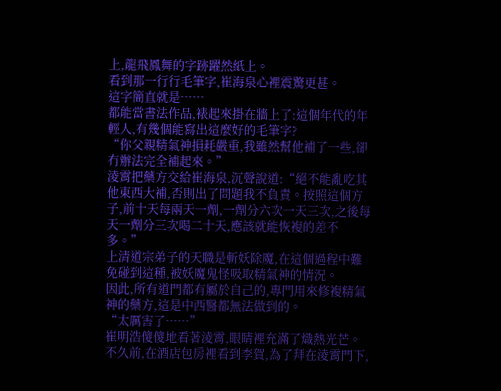上,龍飛鳳舞的字跡躍然紙上。
看到那一行行毛筆字,崔海泉心裡震驚更甚。
這字簡直就是……
都能當書法作品,裱起來掛在牆上了:這個年代的年輕人,有幾個能寫出這麼好的毛筆字?
“你父親精氣神損耗嚴重,我雖然幫他補了一些,卻冇辦法完全補起來。”
淩霄把藥方交給崔海泉,沉聲說道:“絕不能亂吃其他東西大補,否則出了問題我不負責。按照這個方子,前十天每兩天一劑,一劑分六次一天三次,之後每天一劑分三次喝二十天,應該就能恢複的差不多。”
上清道宗弟子的天職是斬妖除魔,在這個過程中難免碰到這種,被妖魔鬼怪吸取精氣神的情況。
因此,所有道門都有屬於自己的,專門用來修複精氣神的藥方,這是中西醫都無法做到的。
“太厲害了……”
崔明浩傻傻地看著淩霄,眼睛裡充滿了熾熱光芒。
不久前,在酒店包房裡看到李賀,為了拜在淩霄門下,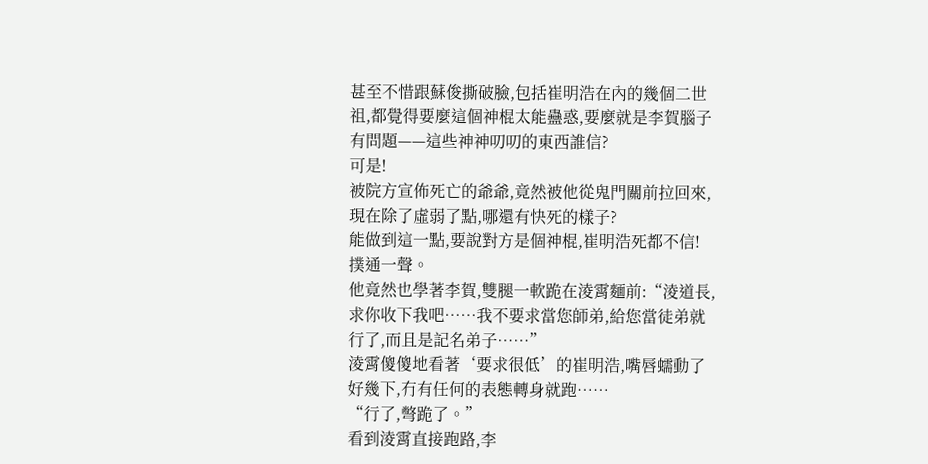甚至不惜跟蘇俊撕破臉,包括崔明浩在內的幾個二世祖,都覺得要麼這個神棍太能蠱惑,要麼就是李賀腦子有問題——這些神神叨叨的東西誰信?
可是!
被院方宣佈死亡的爺爺,竟然被他從鬼門關前拉回來,現在除了虛弱了點,哪還有快死的樣子?
能做到這一點,要說對方是個神棍,崔明浩死都不信!
撲通一聲。
他竟然也學著李賀,雙腿一軟跪在淩霄麵前:“淩道長,求你收下我吧……我不要求當您師弟,給您當徒弟就行了,而且是記名弟子……”
淩霄傻傻地看著‘要求很低’的崔明浩,嘴唇蠕動了好幾下,冇有任何的表態轉身就跑……
“行了,彆跪了。”
看到淩霄直接跑路,李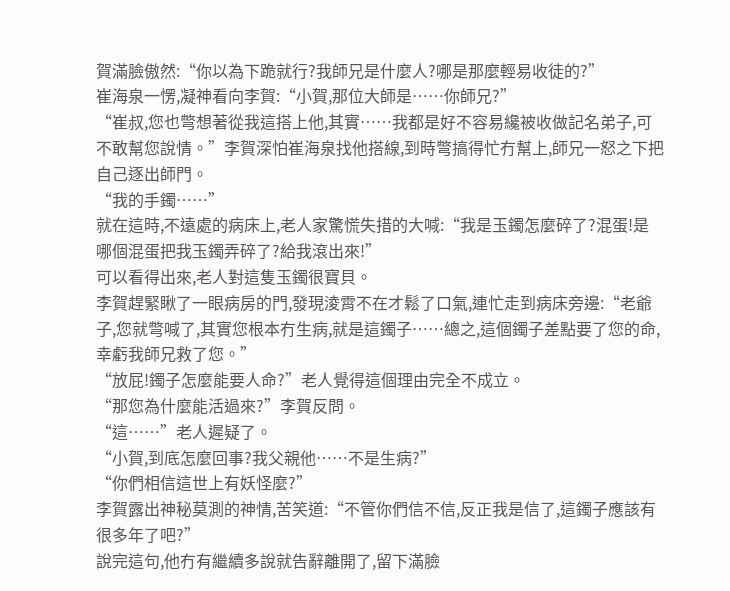賀滿臉傲然:“你以為下跪就行?我師兄是什麼人?哪是那麼輕易收徒的?”
崔海泉一愣,凝神看向李賀:“小賀,那位大師是……你師兄?”
“崔叔,您也彆想著從我這搭上他,其實……我都是好不容易纔被收做記名弟子,可不敢幫您說情。”李賀深怕崔海泉找他搭線,到時彆搞得忙冇幫上,師兄一怒之下把自己逐出師門。
“我的手鐲……”
就在這時,不遠處的病床上,老人家驚慌失措的大喊:“我是玉鐲怎麼碎了?混蛋!是哪個混蛋把我玉鐲弄碎了?給我滾出來!”
可以看得出來,老人對這隻玉鐲很寶貝。
李賀趕緊瞅了一眼病房的門,發現淩霄不在才鬆了口氣,連忙走到病床旁邊:“老爺子,您就彆喊了,其實您根本冇生病,就是這鐲子……總之,這個鐲子差點要了您的命,幸虧我師兄救了您。”
“放屁!鐲子怎麼能要人命?”老人覺得這個理由完全不成立。
“那您為什麼能活過來?”李賀反問。
“這……”老人遲疑了。
“小賀,到底怎麼回事?我父親他……不是生病?”
“你們相信這世上有妖怪麼?”
李賀露出神秘莫測的神情,苦笑道:“不管你們信不信,反正我是信了,這鐲子應該有很多年了吧?”
說完這句,他冇有繼續多說就告辭離開了,留下滿臉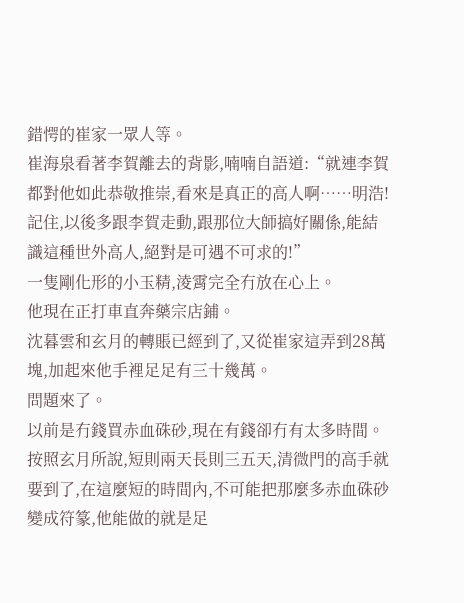錯愕的崔家一眾人等。
崔海泉看著李賀離去的背影,喃喃自語道:“就連李賀都對他如此恭敬推崇,看來是真正的高人啊……明浩!記住,以後多跟李賀走動,跟那位大師搞好關係,能結識這種世外高人,絕對是可遇不可求的!”
一隻剛化形的小玉精,淩霄完全冇放在心上。
他現在正打車直奔藥宗店鋪。
沈暮雲和玄月的轉賬已經到了,又從崔家這弄到28萬塊,加起來他手裡足足有三十幾萬。
問題來了。
以前是冇錢買赤血硃砂,現在有錢卻冇有太多時間。
按照玄月所說,短則兩天長則三五天,清微門的高手就要到了,在這麼短的時間內,不可能把那麼多赤血硃砂變成符篆,他能做的就是足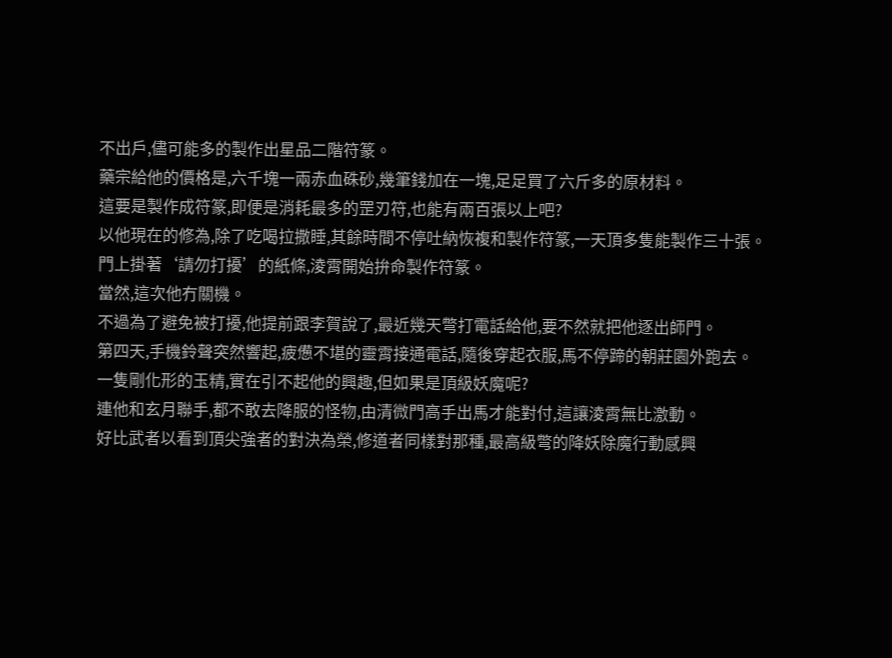不出戶,儘可能多的製作出星品二階符篆。
藥宗給他的價格是,六千塊一兩赤血硃砂,幾筆錢加在一塊,足足買了六斤多的原材料。
這要是製作成符篆,即便是消耗最多的罡刃符,也能有兩百張以上吧?
以他現在的修為,除了吃喝拉撒睡,其餘時間不停吐納恢複和製作符篆,一天頂多隻能製作三十張。
門上掛著‘請勿打擾’的紙條,淩霄開始拚命製作符篆。
當然,這次他冇關機。
不過為了避免被打擾,他提前跟李賀說了,最近幾天彆打電話給他,要不然就把他逐出師門。
第四天,手機鈴聲突然響起,疲憊不堪的靈霄接通電話,隨後穿起衣服,馬不停蹄的朝莊園外跑去。
一隻剛化形的玉精,實在引不起他的興趣,但如果是頂級妖魔呢?
連他和玄月聯手,都不敢去降服的怪物,由清微門高手出馬才能對付,這讓淩霄無比激動。
好比武者以看到頂尖強者的對決為榮,修道者同樣對那種,最高級彆的降妖除魔行動感興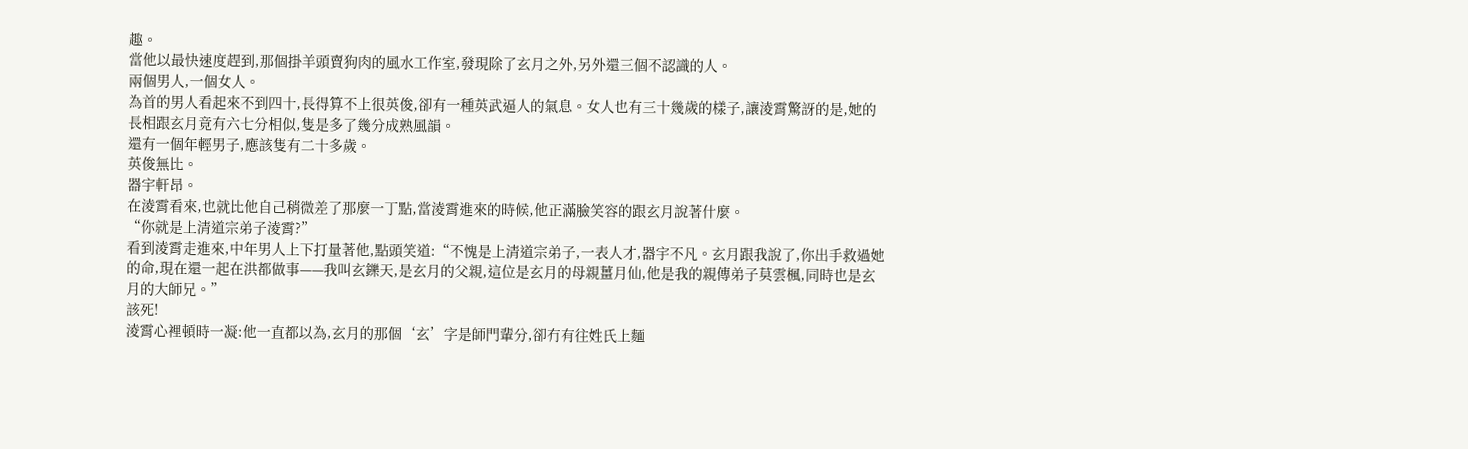趣。
當他以最快速度趕到,那個掛羊頭賣狗肉的風水工作室,發現除了玄月之外,另外還三個不認識的人。
兩個男人,一個女人。
為首的男人看起來不到四十,長得算不上很英俊,卻有一種英武逼人的氣息。女人也有三十幾歲的樣子,讓淩霄驚訝的是,她的長相跟玄月竟有六七分相似,隻是多了幾分成熟風韻。
還有一個年輕男子,應該隻有二十多歲。
英俊無比。
器宇軒昂。
在淩霄看來,也就比他自己稍微差了那麼一丁點,當淩霄進來的時候,他正滿臉笑容的跟玄月說著什麼。
“你就是上清道宗弟子淩霄?”
看到淩霄走進來,中年男人上下打量著他,點頭笑道:“不愧是上清道宗弟子,一表人才,器宇不凡。玄月跟我說了,你出手救過她的命,現在還一起在洪都做事——我叫玄鑠天,是玄月的父親,這位是玄月的母親薑月仙,他是我的親傳弟子莫雲楓,同時也是玄月的大師兄。”
該死!
淩霄心裡頓時一凝:他一直都以為,玄月的那個‘玄’字是師門輩分,卻冇有往姓氏上麵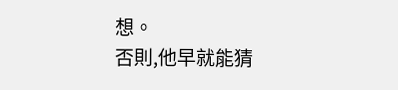想。
否則,他早就能猜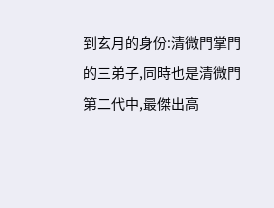到玄月的身份:清微門掌門的三弟子,同時也是清微門第二代中,最傑出高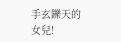手玄鑠天的女兒!